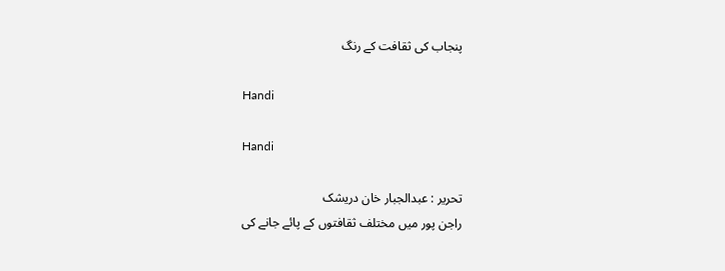پنجاب کی ثقافت کے رنگ

Handi

Handi

تحریر : عبدالجبار خان دریشک
راجن پور میں مختلف ثقافتوں کے پائے جانے کی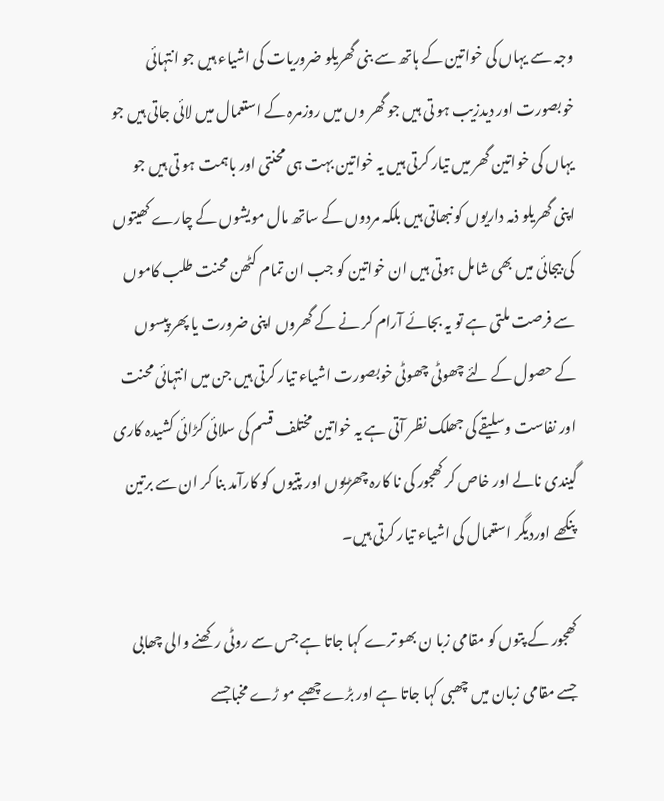وجہ سے یہاں کی خواتین کے ہاتھ سے بنی گھریلو ضروریات کی اشیاء ہیں جو انتہائی خوبصورت اور دیدزیب ہو تی ہیں جو گھر وں میں روزمرہ کے استعمال میں لائی جاتی ہیں جو یہاں کی خواتین گھر میں تیار کرتی ہیں یہ خواتین بہت ہی محنتی اور باہمت ہو تی ہیں جو اپنی گھریلو ذمہ داریوں کو نبھاتی ہیں بلکہ مردوں کے ساتھ مال مویشوں کے چارے کھیتوں کی بیجائی میں بھی شامل ہوتی ہیں ان خواتین کو جب ان تمام کٹھن محنت طلب کاموں سے فرصت ملتی ہے تو یہ بجائے آرام کر نے کے گھروں اپنی ضرورت یا پھر پیسوں کے حصول کے لئے چھوٹی چھوٹی خوبصورت اشیاء تیار کرتی ہیں جن میں انتہائی محنت اور نفاست وسلیقے کی جھلک نظر آتی ہے یہ خواتین مختلف قسم کی سلائی کڑائی کشیدہ کاری گیندی نالے اور خاص کر کھجور کی نا کارہ چھڑیوں اور پتیوں کو کارآمد بنا کر ان سے برتین پنکھے اوردیگر استعمال کی اشیاء تیار کرتی ہیں۔

کھجور کے پتوں کو مقامی زبا ن بھو ترے کہا جاتا ہے جس سے روٹی رکھنے والی چھابی جسے مقامی زبان میں چھبی کہا جاتا ہے اور بڑے چھبے مو ڑے مخباجسے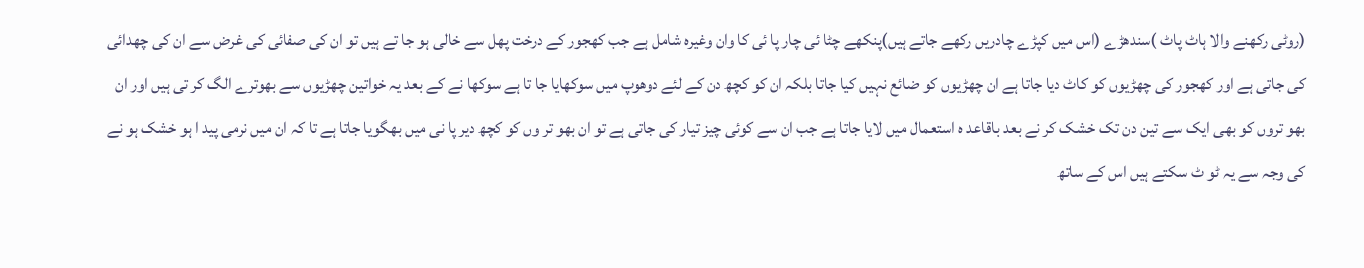(روٹی رکھنے والا ہاٹ پاٹ )سندھڑے (اس میں کپڑے چادریں رکھے جاتے ہیں)پنکھے چٹا ئی چار پا ئی کا وان وغیرہ شامل ہے جب کھجور کے درخت پھل سے خالی ہو جا تے ہیں تو ان کی صفائی کی غرض سے ان کی چھدائی کی جاتی ہے اور کھجور کی چھڑیوں کو کاٹ دیا جاتا ہے ان چھڑیوں کو ضائع نہیں کیا جاتا بلکہ ان کو کچھ دن کے لئے دوھوپ میں سوکھایا جا تا ہے سوکھا نے کے بعد یہ خواتین چھڑیوں سے بھوترے الگ کر تی ہیں اور ان بھو تروں کو بھی ایک سے تین دن تک خشک کر نے بعد باقاعد ہ استعمال میں لایا جاتا ہے جب ان سے کوئی چیز تیار کی جاتی ہے تو ان بھو تر وں کو کچھ دیر پا نی میں بھگویا جاتا ہے تا کہ ان میں نرمی پید ا ہو خشک ہو نے کی وجہ سے یہ ٹو ٹ سکتے ہیں اس کے ساتھ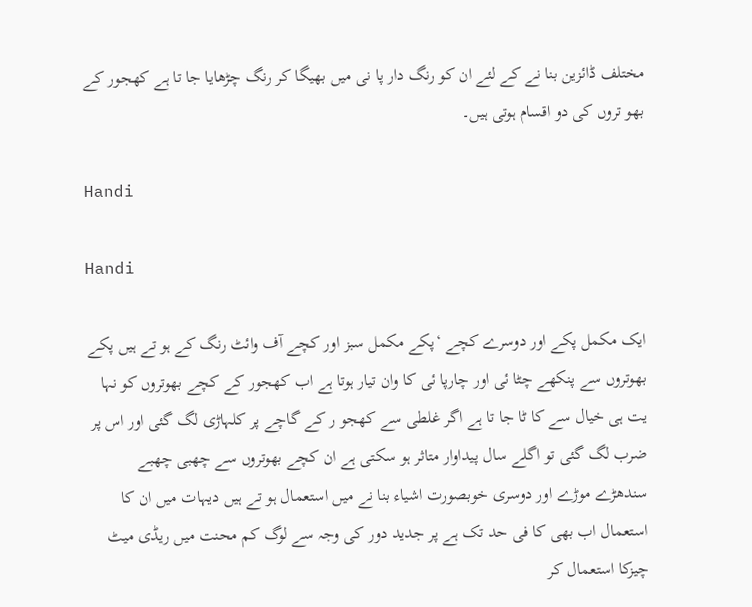مختلف ڈائزین بنا نے کے لئے ان کو رنگ دار پا نی میں بھیگا کر رنگ چڑھایا جا تا ہے کھجور کے بھو تروں کی دو اقسام ہوتی ہیں۔

Handi

Handi

ایک مکمل پکے اور دوسرے کچے ‘پکے مکمل سبز اور کچے آف وائٹ رنگ کے ہو تے ہیں پکے بھوتروں سے پنکھے چٹا ئی اور چارپا ئی کا وان تیار ہوتا ہے اب کھجور کے کچے بھوتروں کو نہا یت ہی خیال سے کا ٹا جا تا ہے اگر غلطی سے کھجو ر کے گاچے پر کلہاڑی لگ گئی اور اس پر ضرب لگ گئی تو اگلے سال پیداوار متاثر ہو سکتی ہے ان کچے بھوتروں سے چھبی چھبے سندھڑے موڑے اور دوسری خوبصورت اشیاء بنا نے میں استعمال ہو تے ہیں دیہات میں ان کا استعمال اب بھی کا فی حد تک ہے پر جدید دور کی وجہ سے لوگ کم محنت میں ریڈی میٹ چیزکا استعمال کر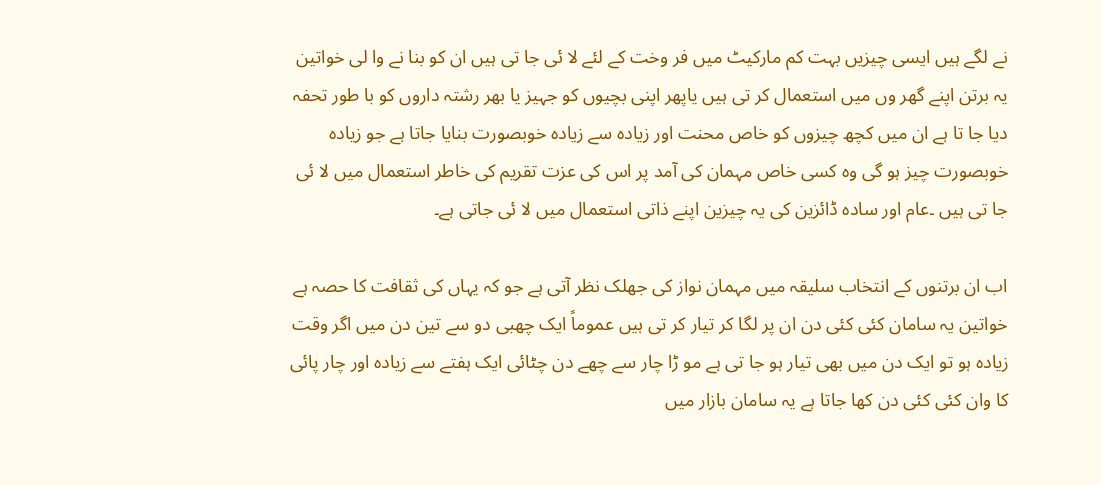نے لگے ہیں ایسی چیزیں بہت کم مارکیٹ میں فر وخت کے لئے لا ئی جا تی ہیں ان کو بنا نے وا لی خواتین یہ برتن اپنے گھر وں میں استعمال کر تی ہیں یاپھر اپنی بچیوں کو جہیز یا بھر رشتہ داروں کو با طور تحفہ دیا جا تا ہے ان میں کچھ چیزوں کو خاص محنت اور زیادہ سے زیادہ خوبصورت بنایا جاتا ہے جو زیادہ خوبصورت چیز ہو گی وہ کسی خاص مہمان کی آمد پر اس کی عزت تقریم کی خاطر استعمال میں لا ئی جا تی ہیں ۔عام اور سادہ ڈائزین کی یہ چیزین اپنے ذاتی استعمال میں لا ئی جاتی ہے۔

اب ان برتنوں کے انتخاب سلیقہ میں مہمان نواز کی جھلک نظر آتی ہے جو کہ یہاں کی ثقافت کا حصہ ہے خواتین یہ سامان کئی کئی دن ان پر لگا کر تیار کر تی ہیں عموماً ایک چھبی دو سے تین دن میں اگر وقت زیادہ ہو تو ایک دن میں بھی تیار ہو جا تی ہے مو ڑا چار سے چھے دن چٹائی ایک ہفتے سے زیادہ اور چار پائی کا وان کئی کئی دن کھا جاتا ہے یہ سامان بازار میں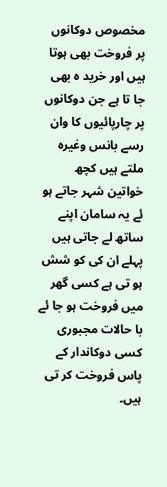مخصوص دوکانوں پر فروخت بھی ہوتا ہیں اور خرید ہ بھی جا تا ہے جن دوکانوں پر چارپائیوں کا وان رسے بانس وغیرہ ملتے ہیں کچھ خواتین شہر جاتے ہو ئے یہ سامان اپنے ساتھ لے جاتی ہیں پہلے ان کی کو شش ہو تی ہے کسی گھر میں فروخت ہو جا ئے با حالات مجبوری کسی دوکاندار کے پاس فروخت کر تی ہیں۔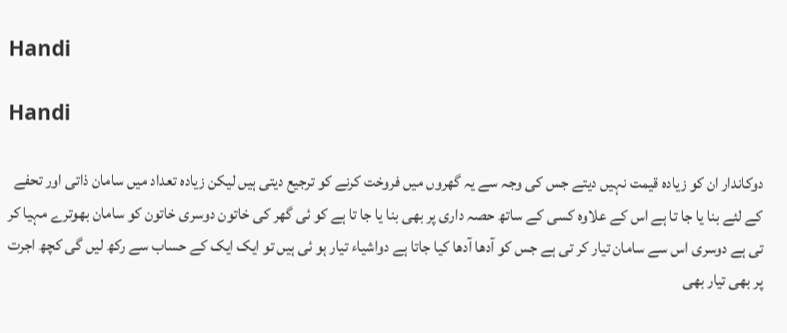Handi

Handi

دوکاندار ان کو زیادہ قیمت نہیں دیتے جس کی وجہ سے یہ گھروں میں فروخت کرنے کو ترجیع دیتی ہیں لیکن زیادہ تعداد میں سامان ذاتی اور تحفے کے لئے بنا یا جا تا ہے اس کے علاوہ کسی کے ساتھ حصہ داری پر بھی بنا یا جا تا ہے کو ئی گھر کی خاتون دوسری خاتون کو سامان بھوترے مہیا کر تی ہے دوسری اس سے سامان تیار کر تی ہے جس کو آدھا آدھا کیا جاتا ہے دواشیاء تیار ہو ئی ہیں تو ایک ایک کے حساب سے رکھ لیں گی کچھ اجرت پر بھی تیار بھی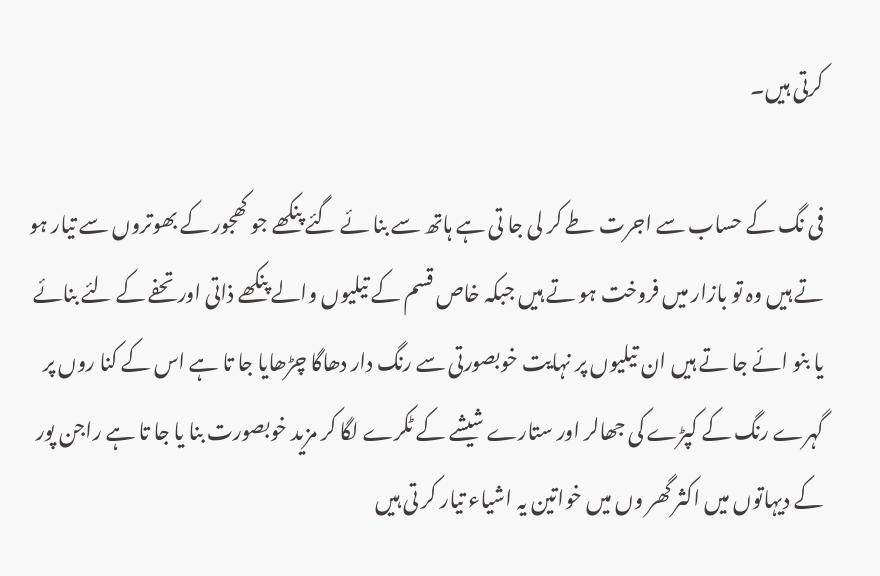کرتی ہیں۔

فی نگ کے حساب سے اجرت طے کر لی جا تی ہے ہاتھ سے بنا ئے گئے پنکھے جو کھجور کے بھوتروں سے تیار ہو تے ہیں وہ تو بازار میں فروخت ہو تے ہیں جبکہ خاص قسم کے تیلیوں والے پنکھے ذاتی اور تحفے کے لئے بنائے یا بنو ائے جا تے ہیں ان تیلیوں پر نہایت خوبصورتی سے رنگ دار دھاگا چڑھایا جا تا ہے اس کے کنا روں پر گہرے رنگ کے کپڑے کی جھالر اور ستارے شیشے کے ٹکرے لگا کر مزید خوبصورت بنا یا جا تا ہے راجن پور کے دیہاتوں میں اکثر گھر وں میں خواتین یہ اشیاء تیار کر تی ہیں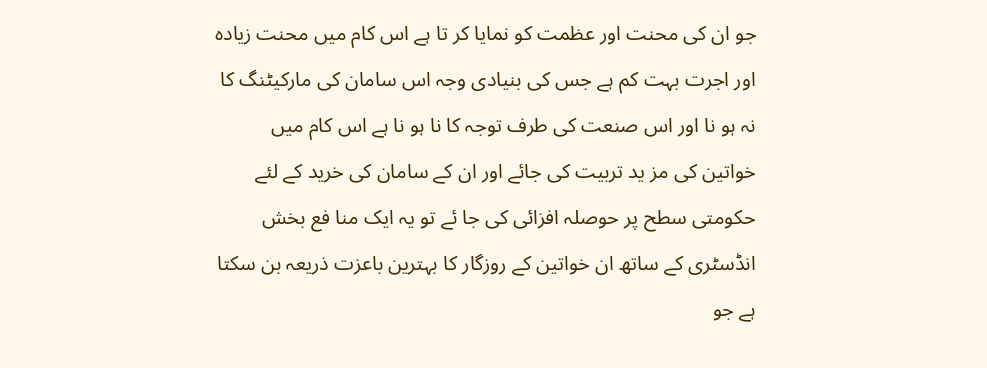جو ان کی محنت اور عظمت کو نمایا کر تا ہے اس کام میں محنت زیادہ اور اجرت بہت کم ہے جس کی بنیادی وجہ اس سامان کی مارکیٹنگ کا نہ ہو نا اور اس صنعت کی طرف توجہ کا نا ہو نا ہے اس کام میں خواتین کی مز ید تربیت کی جائے اور ان کے سامان کی خرید کے لئے حکومتی سطح پر حوصلہ افزائی کی جا ئے تو یہ ایک منا فع بخش انڈسٹری کے ساتھ ان خواتین کے روزگار کا بہترین باعزت ذریعہ بن سکتا ہے جو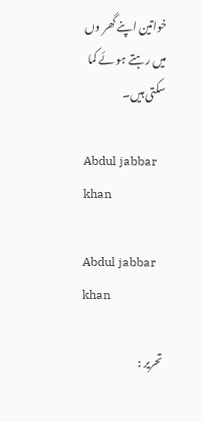خواتین اپنے گھر وں میں رہتے ہو ئے کما سکتی ہیں۔

Abdul jabbar khan

Abdul jabbar khan

تحریر :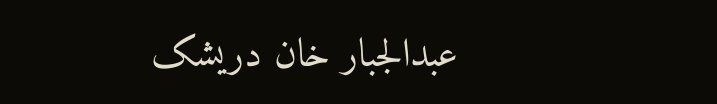عبدالجبار خان دریشک